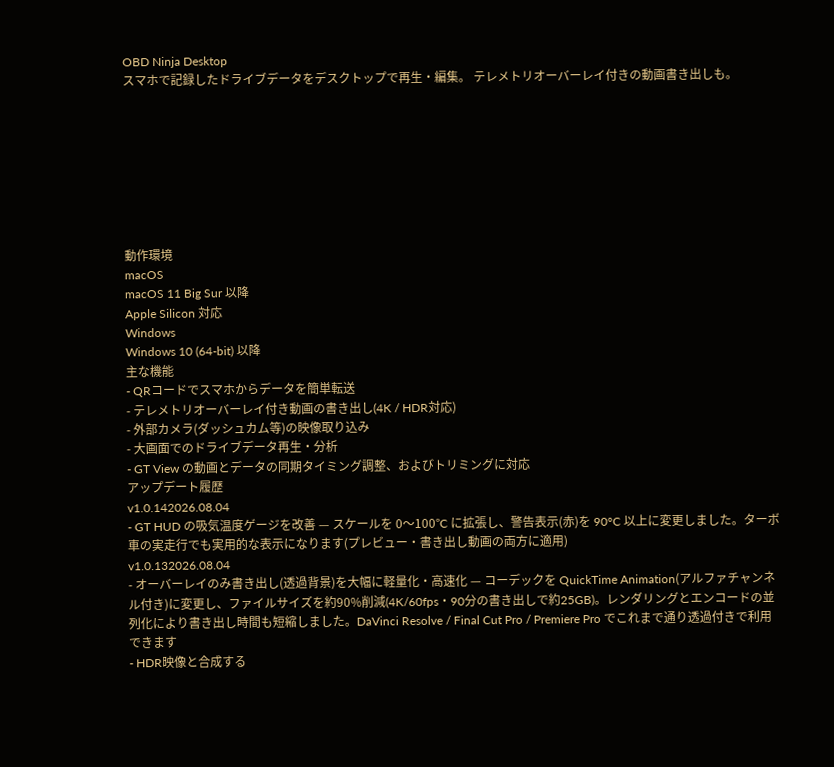OBD Ninja Desktop
スマホで記録したドライブデータをデスクトップで再生・編集。 テレメトリオーバーレイ付きの動画書き出しも。








動作環境
macOS
macOS 11 Big Sur 以降
Apple Silicon 対応
Windows
Windows 10 (64-bit) 以降
主な機能
- QRコードでスマホからデータを簡単転送
- テレメトリオーバーレイ付き動画の書き出し(4K / HDR対応)
- 外部カメラ(ダッシュカム等)の映像取り込み
- 大画面でのドライブデータ再生・分析
- GT View の動画とデータの同期タイミング調整、およびトリミングに対応
アップデート履歴
v1.0.142026.08.04
- GT HUD の吸気温度ゲージを改善 — スケールを 0〜100°C に拡張し、警告表示(赤)を 90°C 以上に変更しました。ターボ車の実走行でも実用的な表示になります(プレビュー・書き出し動画の両方に適用)
v1.0.132026.08.04
- オーバーレイのみ書き出し(透過背景)を大幅に軽量化・高速化 — コーデックを QuickTime Animation(アルファチャンネル付き)に変更し、ファイルサイズを約90%削減(4K/60fps・90分の書き出しで約25GB)。レンダリングとエンコードの並列化により書き出し時間も短縮しました。DaVinci Resolve / Final Cut Pro / Premiere Pro でこれまで通り透過付きで利用できます
- HDR映像と合成する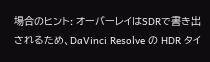場合のヒント: オーバーレイはSDRで書き出されるため、DaVinci Resolve の HDR タイ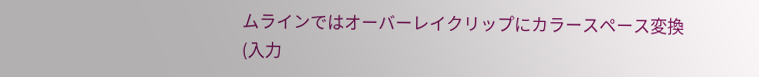ムラインではオーバーレイクリップにカラースペース変換(入力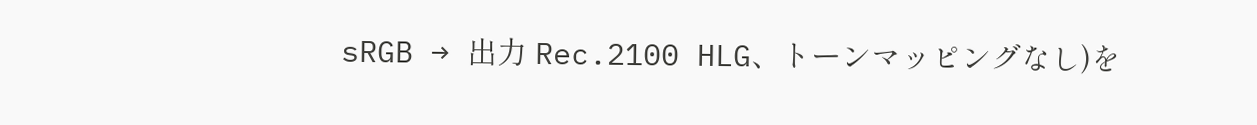sRGB → 出力 Rec.2100 HLG、トーンマッピングなし)を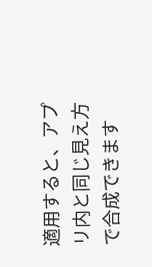適用すると、アプリ内と同じ見え方で合成できます